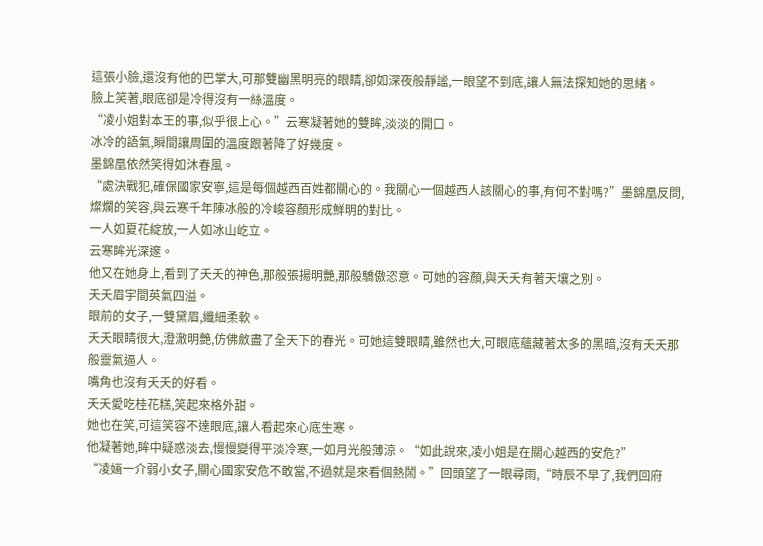這張小臉,還沒有他的巴掌大,可那雙幽黑明亮的眼睛,卻如深夜般靜謐,一眼望不到底,讓人無法探知她的思緒。
臉上笑著,眼底卻是冷得沒有一絲溫度。
“凌小姐對本王的事,似乎很上心。”云寒凝著她的雙眸,淡淡的開口。
冰冷的語氣,瞬間讓周圍的溫度跟著降了好幾度。
墨錦凰依然笑得如沐春風。
“處決戰犯,確保國家安寧,這是每個越西百姓都關心的。我關心一個越西人該關心的事,有何不對嗎?”墨錦凰反問,燦爛的笑容,與云寒千年陳冰般的冷峻容顏形成鮮明的對比。
一人如夏花綻放,一人如冰山屹立。
云寒眸光深邃。
他又在她身上,看到了夭夭的神色,那般張揚明艷,那般驕傲恣意。可她的容顏,與夭夭有著天壤之別。
夭夭眉宇間英氣四溢。
眼前的女子,一雙黛眉,纖細柔軟。
夭夭眼睛很大,澄澈明艷,仿佛斂盡了全天下的春光。可她這雙眼睛,雖然也大,可眼底蘊藏著太多的黑暗,沒有夭夭那般靈氣逼人。
嘴角也沒有夭夭的好看。
夭夭愛吃桂花糕,笑起來格外甜。
她也在笑,可這笑容不達眼底,讓人看起來心底生寒。
他凝著她,眸中疑惑淡去,慢慢變得平淡冷寒,一如月光般薄涼。“如此說來,凌小姐是在關心越西的安危?”
“凌婳一介弱小女子,關心國家安危不敢當,不過就是來看個熱鬧。”回頭望了一眼尋雨,“時辰不早了,我們回府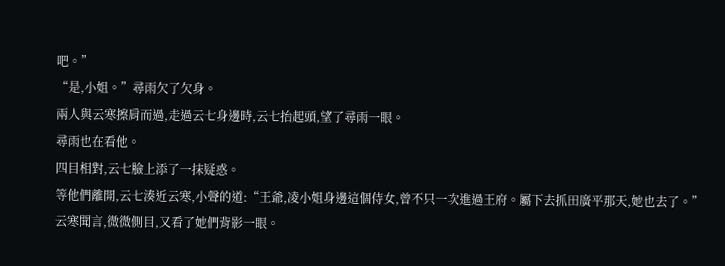吧。”
“是,小姐。”尋雨欠了欠身。
兩人與云寒擦肩而過,走過云七身邊時,云七抬起頭,望了尋雨一眼。
尋雨也在看他。
四目相對,云七臉上添了一抹疑惑。
等他們離開,云七湊近云寒,小聲的道:“王爺,凌小姐身邊這個侍女,曾不只一次進過王府。屬下去抓田廣平那天,她也去了。”
云寒聞言,微微側目,又看了她們背影一眼。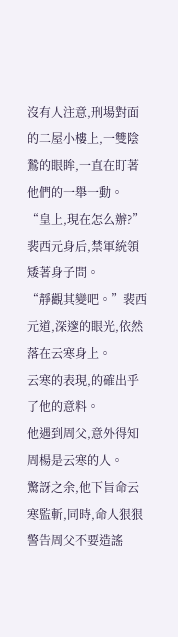沒有人注意,刑場對面的二屋小樓上,一雙陰鷙的眼眸,一直在盯著他們的一舉一動。
“皇上,現在怎么辦?”
裴西元身后,禁軍統領矮著身子問。
“靜觀其變吧。”裴西元道,深邃的眼光,依然落在云寒身上。
云寒的表現,的確出乎了他的意料。
他遇到周父,意外得知周楊是云寒的人。
驚訝之余,他下旨命云寒監斬,同時,命人狠狠警告周父不要造謠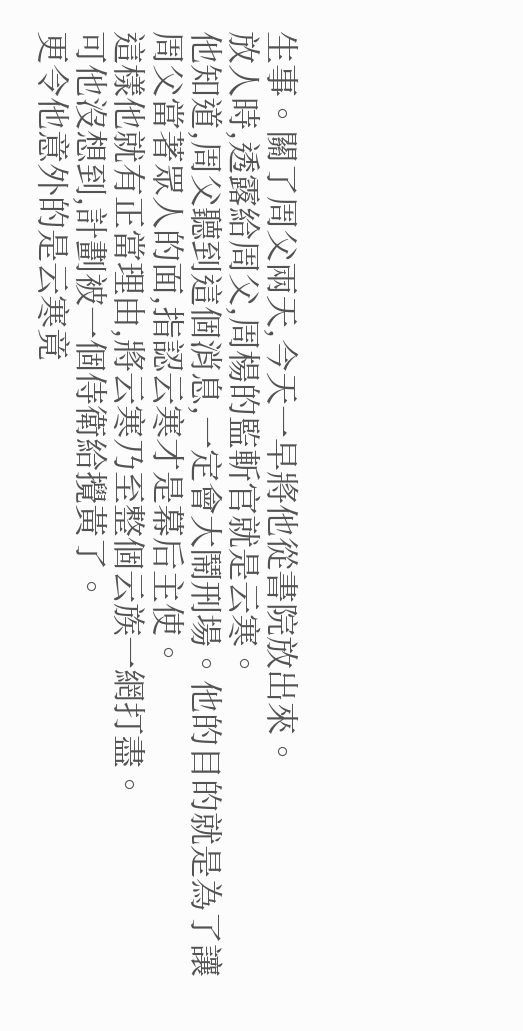生事。關了周父兩天,今天一早將他從書院放出來。
放人時,透露給周父,周楊的監斬官就是云寒。
他知道,周父聽到這個消息,一定會大鬧刑場。他的目的就是為了讓周父當著眾人的面,指認云寒才是幕后主使。
這樣他就有正當理由,將云寒乃至整個云族一網打盡。
可他沒想到,計劃被一個侍衛給攪黃了。
更令他意外的是云寒竟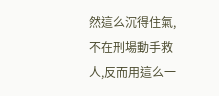然這么沉得住氣,不在刑場動手救人,反而用這么一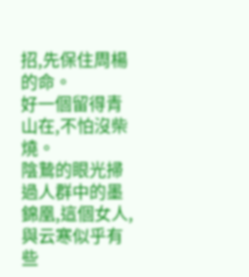招,先保住周楊的命。
好一個留得青山在,不怕沒柴燒。
陰鷙的眼光掃過人群中的墨錦凰,這個女人,與云寒似乎有些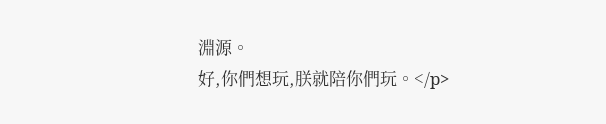淵源。
好,你們想玩,朕就陪你們玩。</p>